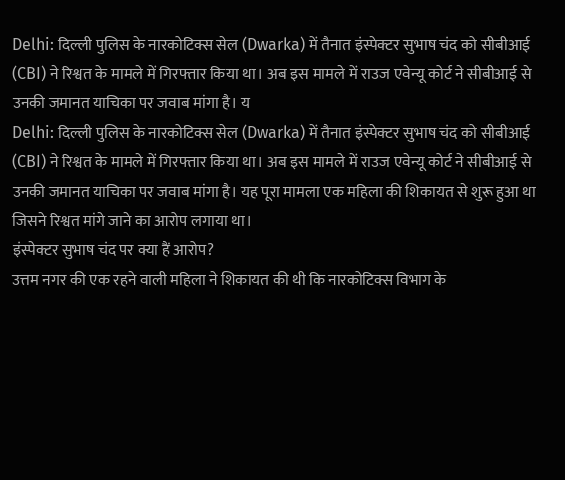Delhi: दिल्ली पुलिस के नारकोटिक्स सेल (Dwarka) में तैनात इंस्पेक्टर सुभाष चंद को सीबीआई (CBI) ने रिश्वत के मामले में गिरफ्तार किया था। अब इस मामले में राउज एवेन्यू कोर्ट ने सीबीआई से उनकी जमानत याचिका पर जवाब मांगा है। य
Delhi: दिल्ली पुलिस के नारकोटिक्स सेल (Dwarka) में तैनात इंस्पेक्टर सुभाष चंद को सीबीआई (CBI) ने रिश्वत के मामले में गिरफ्तार किया था। अब इस मामले में राउज एवेन्यू कोर्ट ने सीबीआई से उनकी जमानत याचिका पर जवाब मांगा है। यह पूरा मामला एक महिला की शिकायत से शुरू हुआ था जिसने रिश्वत मांगे जाने का आरोप लगाया था।
इंस्पेक्टर सुभाष चंद पर क्या हैं आरोप?
उत्तम नगर की एक रहने वाली महिला ने शिकायत की थी कि नारकोटिक्स विभाग के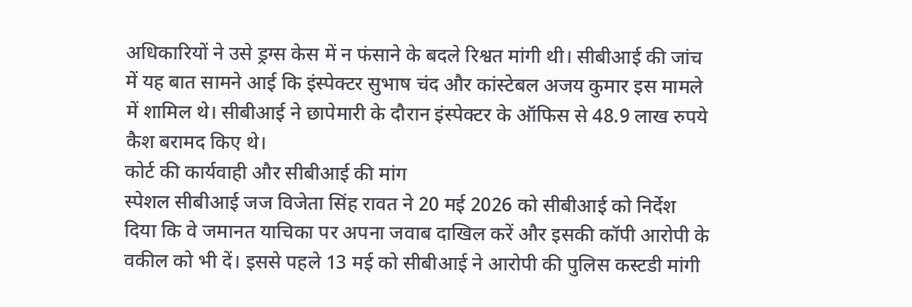अधिकारियों ने उसे ड्रग्स केस में न फंसाने के बदले रिश्वत मांगी थी। सीबीआई की जांच में यह बात सामने आई कि इंस्पेक्टर सुभाष चंद और कांस्टेबल अजय कुमार इस मामले में शामिल थे। सीबीआई ने छापेमारी के दौरान इंस्पेक्टर के ऑफिस से 48.9 लाख रुपये कैश बरामद किए थे।
कोर्ट की कार्यवाही और सीबीआई की मांग
स्पेशल सीबीआई जज विजेता सिंह रावत ने 20 मई 2026 को सीबीआई को निर्देश दिया कि वे जमानत याचिका पर अपना जवाब दाखिल करें और इसकी कॉपी आरोपी के वकील को भी दें। इससे पहले 13 मई को सीबीआई ने आरोपी की पुलिस कस्टडी मांगी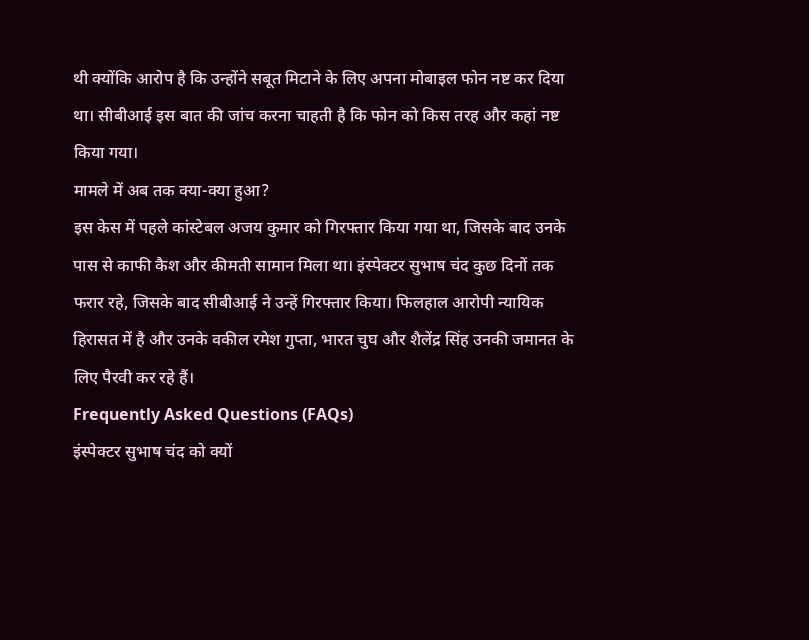थी क्योंकि आरोप है कि उन्होंने सबूत मिटाने के लिए अपना मोबाइल फोन नष्ट कर दिया था। सीबीआई इस बात की जांच करना चाहती है कि फोन को किस तरह और कहां नष्ट किया गया।
मामले में अब तक क्या-क्या हुआ?
इस केस में पहले कांस्टेबल अजय कुमार को गिरफ्तार किया गया था, जिसके बाद उनके पास से काफी कैश और कीमती सामान मिला था। इंस्पेक्टर सुभाष चंद कुछ दिनों तक फरार रहे, जिसके बाद सीबीआई ने उन्हें गिरफ्तार किया। फिलहाल आरोपी न्यायिक हिरासत में है और उनके वकील रमेश गुप्ता, भारत चुघ और शैलेंद्र सिंह उनकी जमानत के लिए पैरवी कर रहे हैं।
Frequently Asked Questions (FAQs)
इंस्पेक्टर सुभाष चंद को क्यों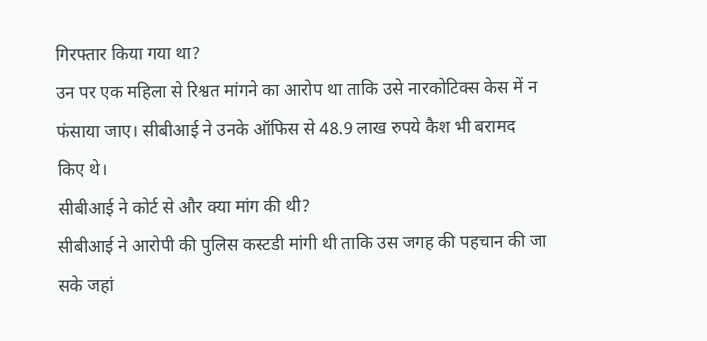गिरफ्तार किया गया था?
उन पर एक महिला से रिश्वत मांगने का आरोप था ताकि उसे नारकोटिक्स केस में न फंसाया जाए। सीबीआई ने उनके ऑफिस से 48.9 लाख रुपये कैश भी बरामद किए थे।
सीबीआई ने कोर्ट से और क्या मांग की थी?
सीबीआई ने आरोपी की पुलिस कस्टडी मांगी थी ताकि उस जगह की पहचान की जा सके जहां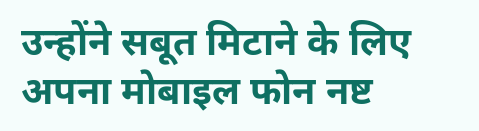उन्होंने सबूत मिटाने के लिए अपना मोबाइल फोन नष्ट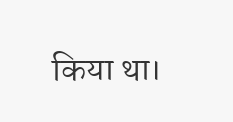किया था।